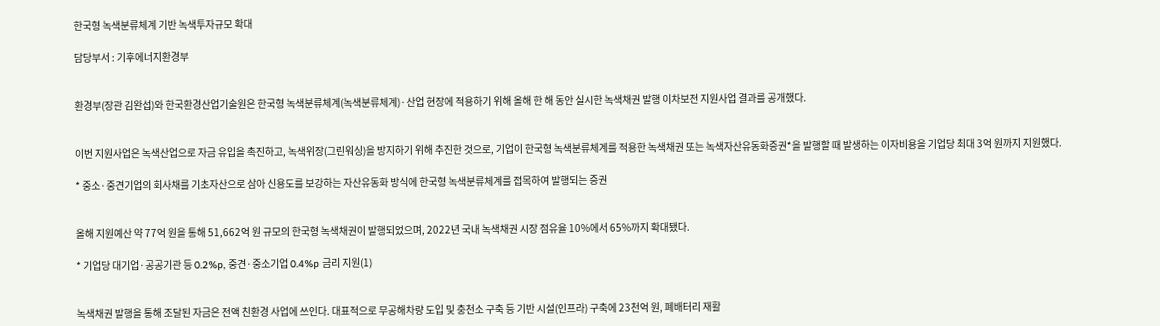한국형 녹색분류체계 기반 녹색투자규모 확대

담당부서 : 기후에너지환경부


환경부(장관 김완섭)와 한국환경산업기술원은 한국형 녹색분류체계(녹색분류체계)·산업 현장에 적용하기 위해 올해 한 해 동안 실시한 녹색채권 발행 이차보전 지원사업 결과를 공개했다.


이번 지원사업은 녹색산업으로 자금 유입을 촉진하고, 녹색위장(그린워싱)을 방지하기 위해 추진한 것으로, 기업이 한국형 녹색분류체계를 적용한 녹색채권 또는 녹색자산유동화증권*을 발행할 때 발생하는 이자비용을 기업당 최대 3억 원까지 지원했다.

* 중소·중견기업의 회사채를 기초자산으로 삼아 신용도를 보강하는 자산유동화 방식에 한국형 녹색분류체계를 접목하여 발행되는 증권


올해 지원예산 약 77억 원을 통해 51,662억 원 규모의 한국형 녹색채권이 발행되었으며, 2022년 국내 녹색채권 시장 점유율 10%에서 65%까지 확대됐다.

* 기업당 대기업·공공기관 등 0.2%p, 중견·중소기업 0.4%p 금리 지원(1)


녹색채권 발행을 통해 조달된 자금은 전액 친환경 사업에 쓰인다. 대표적으로 무공해차량 도입 및 충천소 구축 등 기반 시설(인프라) 구축에 23천억 원, 폐배터리 재활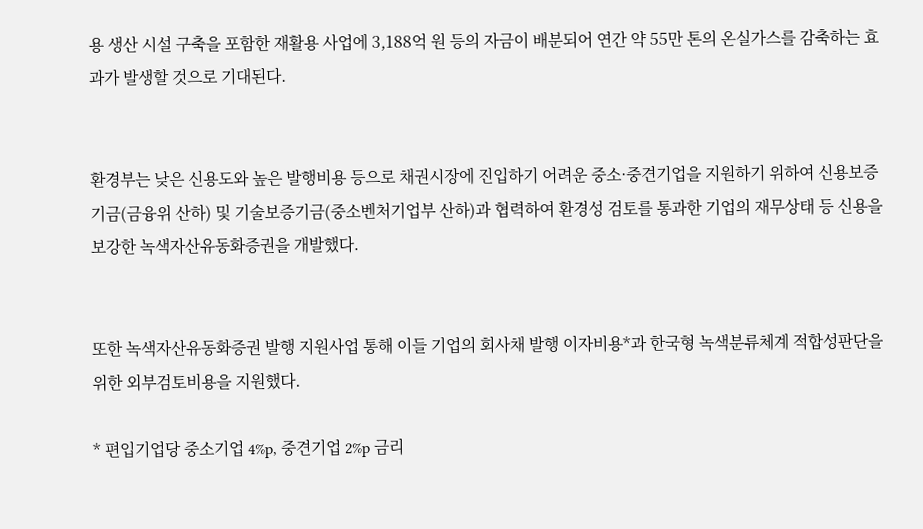용 생산 시설 구축을 포함한 재활용 사업에 3,188억 원 등의 자금이 배분되어 연간 약 55만 톤의 온실가스를 감축하는 효과가 발생할 것으로 기대된다.


환경부는 낮은 신용도와 높은 발행비용 등으로 채권시장에 진입하기 어려운 중소·중견기업을 지원하기 위하여 신용보증기금(금융위 산하) 및 기술보증기금(중소벤처기업부 산하)과 협력하여 환경성 검토를 통과한 기업의 재무상태 등 신용을 보강한 녹색자산유동화증권을 개발했다.


또한 녹색자산유동화증권 발행 지원사업 통해 이들 기업의 회사채 발행 이자비용*과 한국형 녹색분류체계 적합성판단을 위한 외부검토비용을 지원했다.

* 편입기업당 중소기업 4%p, 중견기업 2%p 금리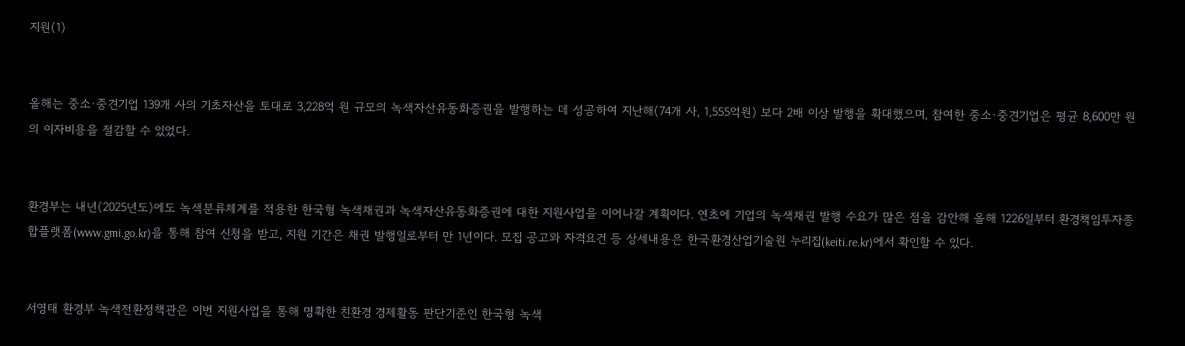지원(1)


올해는 중소·중견기업 139개 사의 기초자산을 토대로 3,228억 원 규모의 녹색자산유동화증권을 발행하는 데 성공하여 지난해(74개 사, 1,555억원) 보다 2배 이상 발행을 확대했으며, 참여한 중소·중견기업은 평균 8,600만 원의 이자비용을 절감할 수 있었다.


환경부는 내년(2025년도)에도 녹색분류체계를 적용한 한국형 녹색채권과 녹색자산유동화증권에 대한 지원사업을 이어나갈 계획이다. 연초에 기업의 녹색채권 발행 수요가 많은 점을 감안해 올해 1226일부터 환경책임투자종합플랫폼(www.gmi.go.kr)을 통해 참여 신청을 받고, 지원 기간은 채권 발행일로부터 만 1년이다. 모집 공고와 자격요건 등 상세내용은 한국환경산업기술원 누리집(keiti.re.kr)에서 확인할 수 있다.


서영태 환경부 녹색전환정책관은 이번 지원사업을 통해 명확한 친환경 경제활동 판단기준인 한국형 녹색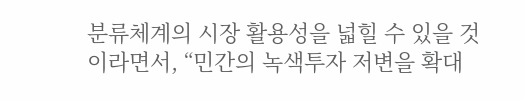분류체계의 시장 활용성을 넓힐 수 있을 것이라면서, “민간의 녹색투자 저변을 확대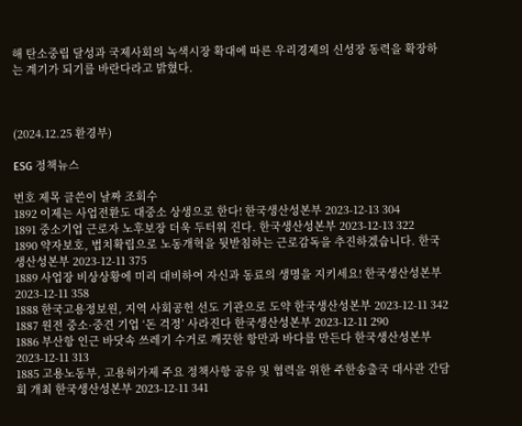해 탄소중립 달성과 국제사회의 녹색시장 확대에 따른 우리경제의 신성장 동력을 확장하는 계기가 되기를 바란다라고 밝혔다.



(2024.12.25 환경부)

ESG 정책뉴스

번호 제목 글쓴이 날짜 조회수
1892 이제는 사업전환도 대중소 상생으로 한다! 한국생산성본부 2023-12-13 304
1891 중소기업 근로자 노후보장 더욱 두터워 진다. 한국생산성본부 2023-12-13 322
1890 약자보호, 법치확립으로 노동개혁을 뒷받침하는 근로감독을 추진하겠습니다. 한국생산성본부 2023-12-11 375
1889 사업장 비상상황에 미리 대비하여 자신과 동료의 생명을 지키세요! 한국생산성본부 2023-12-11 358
1888 한국고용정보원, 지역 사회공헌 선도 기관으로 도약 한국생산성본부 2023-12-11 342
1887 원전 중소·중견 기업 ‘돈 걱정’ 사라진다 한국생산성본부 2023-12-11 290
1886 부산항 인근 바닷속 쓰레기 수거로 깨끗한 항만과 바다를 만든다 한국생산성본부 2023-12-11 313
1885 고용노동부, 고용허가제 주요 정책사항 공유 및 협력을 위한 주한송출국 대사관 간담회 개최 한국생산성본부 2023-12-11 341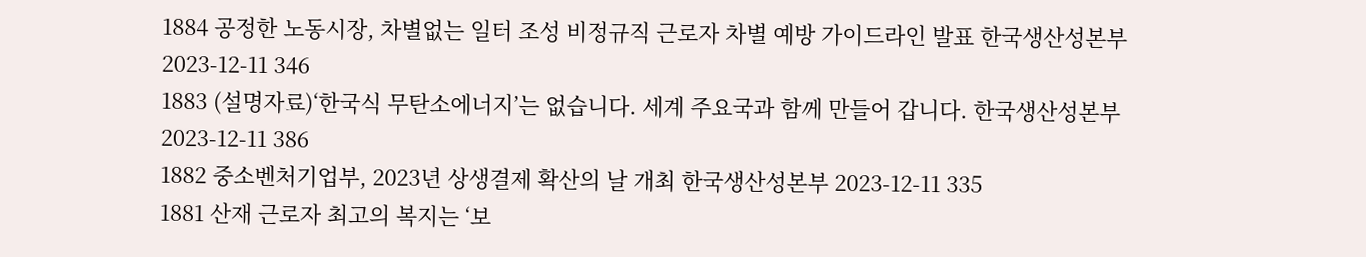1884 공정한 노동시장, 차별없는 일터 조성 비정규직 근로자 차별 예방 가이드라인 발표 한국생산성본부 2023-12-11 346
1883 (설명자료)‘한국식 무탄소에너지’는 없습니다. 세계 주요국과 함께 만들어 갑니다. 한국생산성본부 2023-12-11 386
1882 중소벤처기업부, 2023년 상생결제 확산의 날 개최 한국생산성본부 2023-12-11 335
1881 산재 근로자 최고의 복지는 ‘보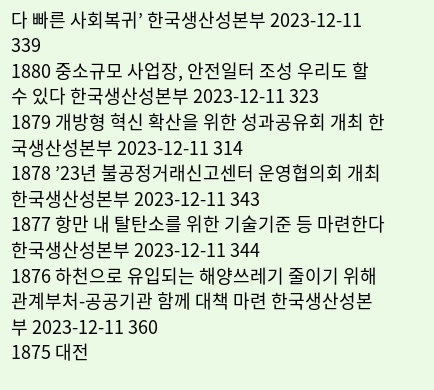다 빠른 사회복귀’ 한국생산성본부 2023-12-11 339
1880 중소규모 사업장, 안전일터 조성 우리도 할 수 있다 한국생산성본부 2023-12-11 323
1879 개방형 혁신 확산을 위한 성과공유회 개최 한국생산성본부 2023-12-11 314
1878 ’23년 불공정거래신고센터 운영협의회 개최 한국생산성본부 2023-12-11 343
1877 항만 내 탈탄소를 위한 기술기준 등 마련한다 한국생산성본부 2023-12-11 344
1876 하천으로 유입되는 해양쓰레기 줄이기 위해 관계부처-공공기관 함께 대책 마련 한국생산성본부 2023-12-11 360
1875 대전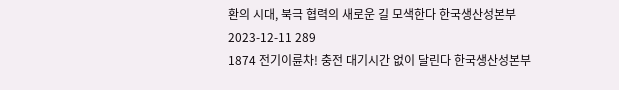환의 시대, 북극 협력의 새로운 길 모색한다 한국생산성본부 2023-12-11 289
1874 전기이륜차! 충전 대기시간 없이 달린다 한국생산성본부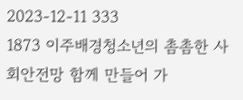2023-12-11 333
1873 이주배경청소년의 촘촘한 사회안전망 함께 만들어 가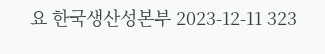요 한국생산성본부 2023-12-11 323